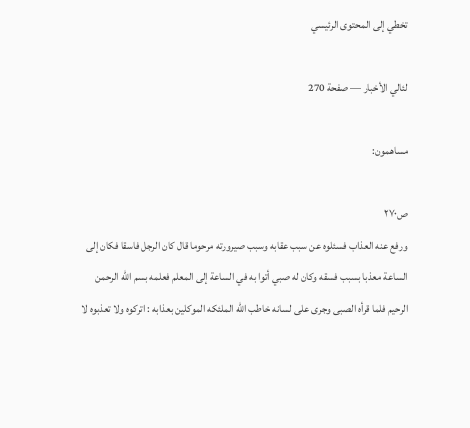تخطي إلى المحتوى الرئيسي

لئالي الأخبار — صفحة 270

مساهمون:

ص٢٧٠
ورفع عنه العذاب فسئلوه عن سبب عقابه وسبب صيرورته مرحوما قال كان الرجل فاسقا فكان إلى الساعة معذبا بسبب فسقه وكان له صبي أتوا به في الساعة إلى المعلم فعلمه بسم اللّه الرحمن الرحيم فلما قرأه الصبى وجرى على لسانه خاطب اللّه الملئكه الموكلين بعذابه : اتركوه ولا تعذبوه لا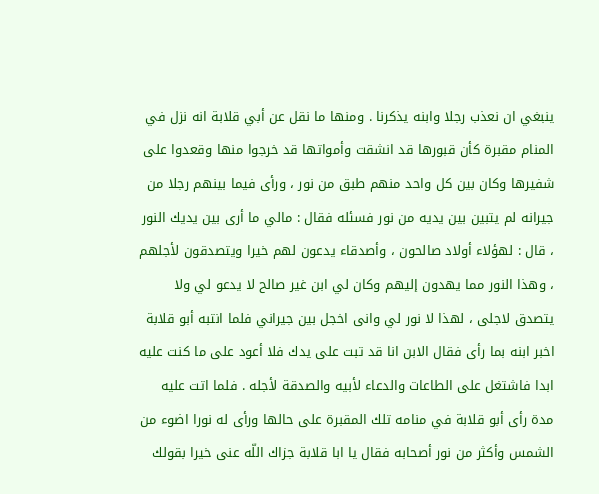ينبغي ان نعذب رجلا وابنه يذكرنا . ومنها ما نقل عن أبي قلابة انه نزل في المنام مقبرة كأن قبورها قد انشقت وأمواتها قد خرجوا منها وقعدوا على شفيرها وكان بين كل واحد منهم طبق من نور ، ورأى فيما بينهم رجلا من جيرانه لم يتبين بين يديه من نور فسئله فقال : مالي ما أرى بين يديك النور ، قال : لهؤلاء أولاد صالحون ، وأصدقاء يدعون لهم خيرا ويتصدقون لأجلهم ، وهذا النور مما يهدون إليهم وكان لي ابن غير صالح لا يدعو لي ولا يتصدق لاجلى ، لهذا لا نور لي وانى اخجل بين جيراني فلما انتبه أبو قلابة اخبر ابنه بما رأى فقال الابن انا قد تبت على يدك فلا أعود على ما كنت عليه ابدا فاشتغل على الطاعات والدعاء لأبيه والصدقة لأجله . فلما اتت عليه مدة رأى أبو قلابة في منامه تلك المقبرة على حالها ورأى له نورا اضوء من الشمس وأكثر من نور أصحابه فقال يا ابا قلابة جزاك اللّه عنى خيرا بقولك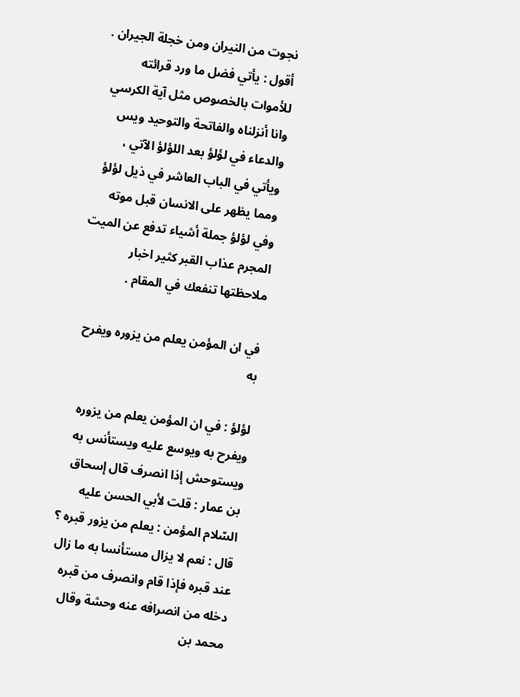نجوت من النيران ومن خجلة الجيران . أقول : يأتي فضل ما ورد قرائته للأموات بالخصوص مثل آية الكرسي وانا أنزلناه والفاتحة والتوحيد ويس والدعاء في لؤلؤ بعد اللؤلؤ الآتي ، ويأتي في الباب العاشر في ذيل لؤلؤ ومما يظهر على الانسان قبل موته وفي لؤلؤ جملة أشياء تدفع عن الميت المجرم عذاب القبر كثير اخبار ملاحظتها تنفعك في المقام .

في ان المؤمن يعلم من يزوره ويفرح به

لؤلؤ : في ان المؤمن يعلم من يزوره ويفرح به ويوسع عليه ويستأنس به ويستوحش إذا انصرف قال إسحاق بن عمار : قلت لأبي الحسن عليه السّلام المؤمن : يعلم من يزور قبره ؟ قال : نعم لا يزال مستأنسا به ما زال عند قبره فإذا قام وانصرف من قبره دخله من انصرافه عنه وحشة وقال محمد بن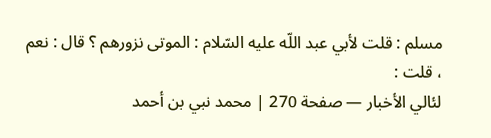مسلم : قلت لأبي عبد اللّه عليه السّلام : الموتى نزورهم ؟ قال : نعم ، قلت :
لئالي الأخبار — صفحة 270 | محمد نبي بن أحمد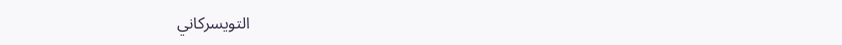التويسركاني